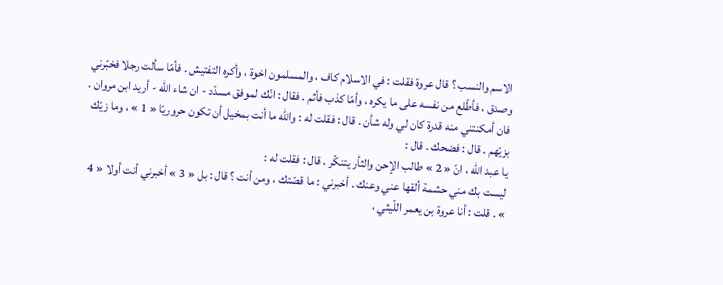الاسم والنسب ؟ قال عروة فقلت : في الاسلام كاف ، والمسلمون اخوة ، وأكره التفتيش . فأمّا سألت رجلا فخبّرني وصدق ، فأطّلع من نفسه على ما يكره ، وأمّا كذب فأثم . فقال : انّك لموفق مسدّد - ان شاء اللّه - أريد ابن مروان . فان أمكنتني منه قدرة كان لي وله شأن . قال : فقلت له : واللّه ما أنت بمخيل أن تكون حروريّا « 1 » ، وما زيّك بزيّهم . قال : فضحك . قال :
يا عبد اللّه ، انّ « 2 » طالب الإحن والثأر يتنكّر . قال : فقلت له :
ليست بك مني حشمة ألقها عني وعنك . أخبرني : ما قصّتك ، ومن أنت ؟ قال : بل « 3 » أخبرني أنت أولا « 4 » . قلت : أنا عروة بن يعمر اللّيثي ،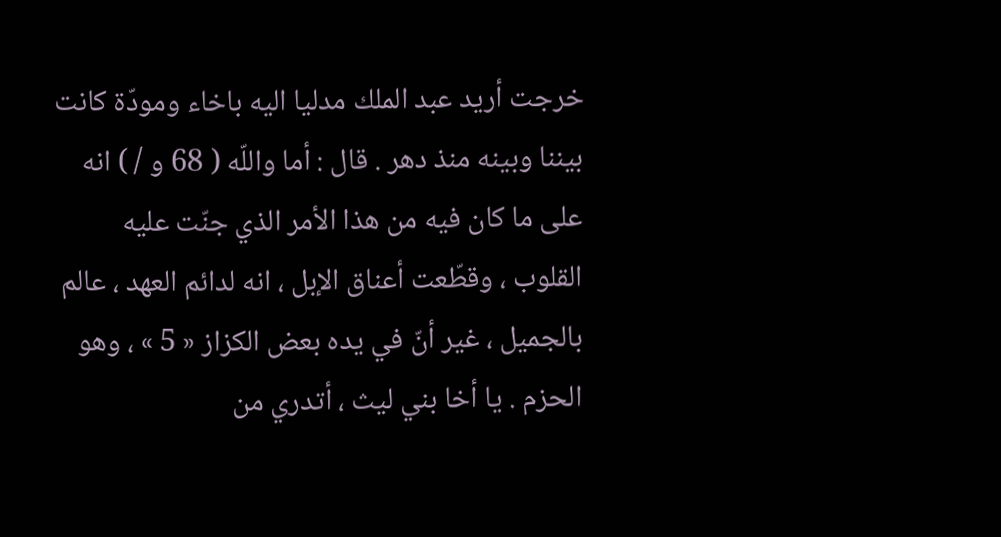خرجت أريد عبد الملك مدليا اليه باخاء ومودّة كانت بيننا وبينه منذ دهر . قال : أما واللّه ( 68 و / ) انه على ما كان فيه من هذا الأمر الذي جنّت عليه القلوب ، وقطّعت أعناق الإبل ، انه لدائم العهد ، عالم بالجميل ، غير أنّ في يده بعض الكزاز « 5 » ، وهو الحزم . يا أخا بني ليث ، أتدري من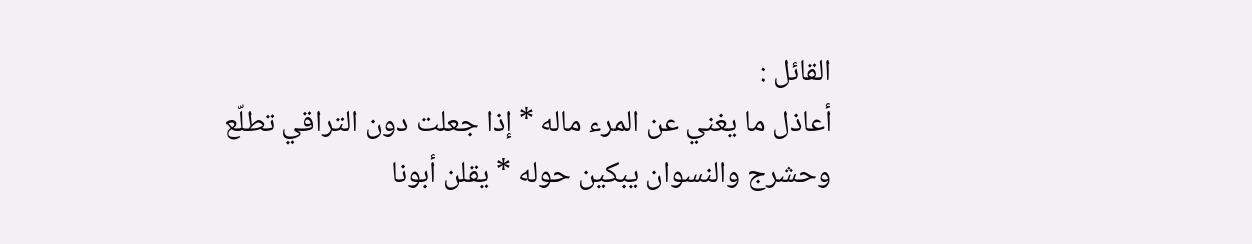القائل :
أعاذل ما يغني عن المرء ماله * إذا جعلت دون التراقي تطلّع
وحشرج والنسوان يبكين حوله * يقلن أبونا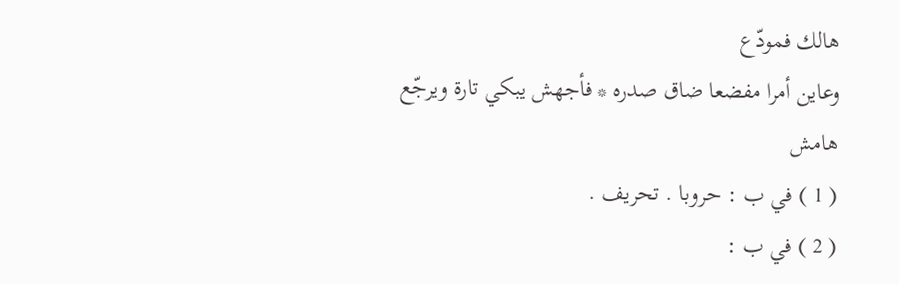هالك فمودّع
وعاين أمرا مفضعا ضاق صدره * فأجهش يبكي تارة ويرجّع
هامش
( 1 ) في ب : حروبا . تحريف .
( 2 ) في ب :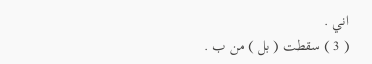اني .
( 3 ) سقطت ( بل ) من ب .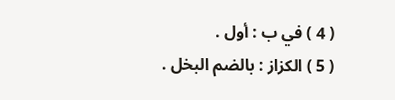( 4 ) في ب : أول .
( 5 ) الكزاز : بالضم البخل .